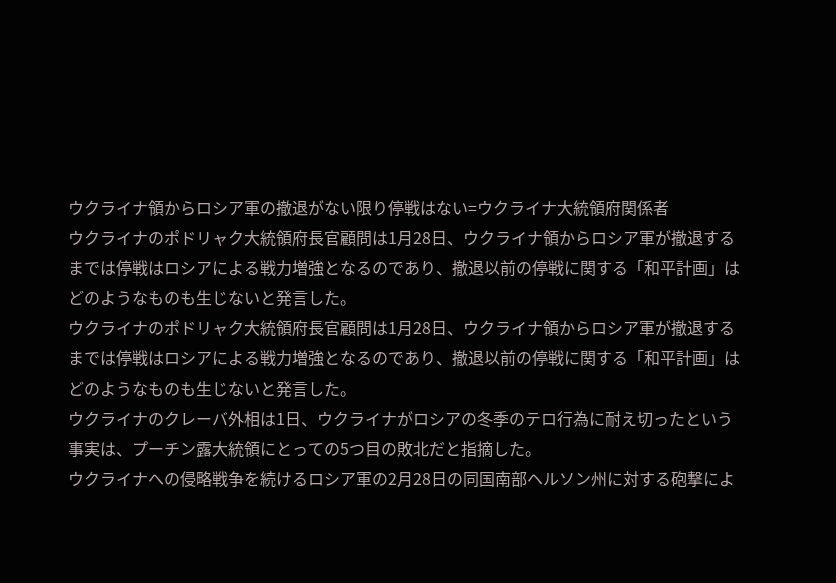ウクライナ領からロシア軍の撤退がない限り停戦はない=ウクライナ大統領府関係者
ウクライナのポドリャク大統領府長官顧問は1月28日、ウクライナ領からロシア軍が撤退するまでは停戦はロシアによる戦力増強となるのであり、撤退以前の停戦に関する「和平計画」はどのようなものも生じないと発言した。
ウクライナのポドリャク大統領府長官顧問は1月28日、ウクライナ領からロシア軍が撤退するまでは停戦はロシアによる戦力増強となるのであり、撤退以前の停戦に関する「和平計画」はどのようなものも生じないと発言した。
ウクライナのクレーバ外相は1日、ウクライナがロシアの冬季のテロ行為に耐え切ったという事実は、プーチン露大統領にとっての5つ目の敗北だと指摘した。
ウクライナへの侵略戦争を続けるロシア軍の2月28日の同国南部ヘルソン州に対する砲撃によ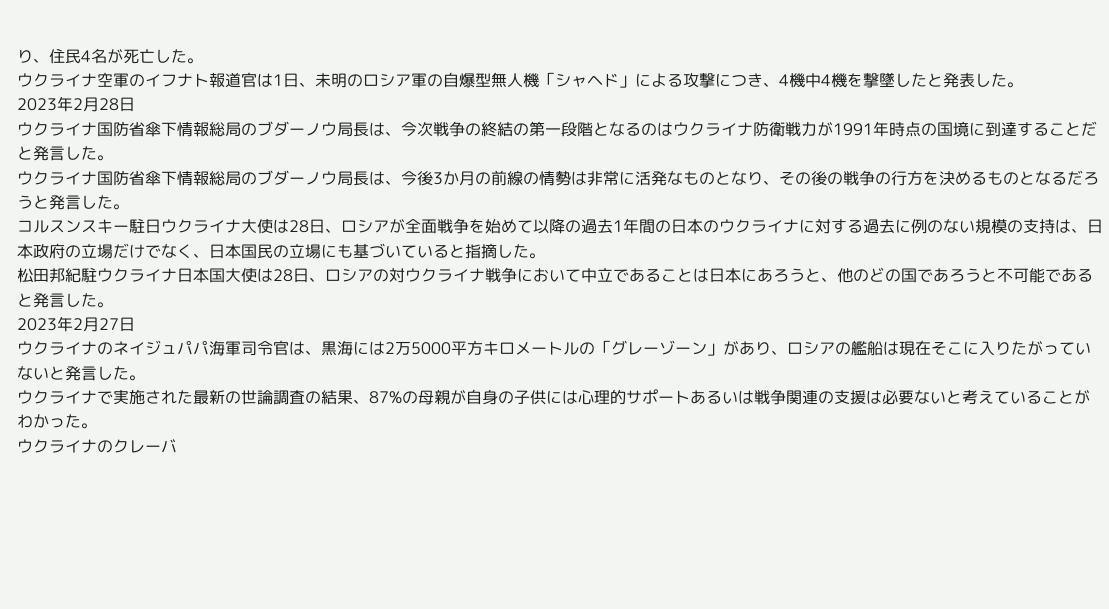り、住民4名が死亡した。
ウクライナ空軍のイフナト報道官は1日、未明のロシア軍の自爆型無人機「シャヘド」による攻撃につき、4機中4機を撃墜したと発表した。
2023年2月28日
ウクライナ国防省傘下情報総局のブダーノウ局長は、今次戦争の終結の第一段階となるのはウクライナ防衛戦力が1991年時点の国境に到達することだと発言した。
ウクライナ国防省傘下情報総局のブダーノウ局長は、今後3か月の前線の情勢は非常に活発なものとなり、その後の戦争の行方を決めるものとなるだろうと発言した。
コルスンスキー駐日ウクライナ大使は28日、ロシアが全面戦争を始めて以降の過去1年間の日本のウクライナに対する過去に例のない規模の支持は、日本政府の立場だけでなく、日本国民の立場にも基づいていると指摘した。
松田邦紀駐ウクライナ日本国大使は28日、ロシアの対ウクライナ戦争において中立であることは日本にあろうと、他のどの国であろうと不可能であると発言した。
2023年2月27日
ウクライナのネイジュパパ海軍司令官は、黒海には2万5000平方キロメートルの「グレーゾーン」があり、ロシアの艦船は現在そこに入りたがっていないと発言した。
ウクライナで実施された最新の世論調査の結果、87%の母親が自身の子供には心理的サポートあるいは戦争関連の支援は必要ないと考えていることがわかった。
ウクライナのクレーバ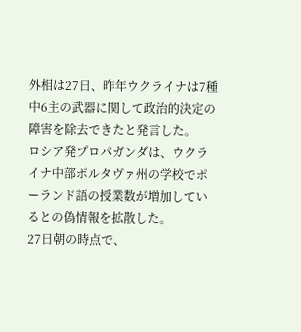外相は27日、昨年ウクライナは7種中6主の武器に関して政治的決定の障害を除去できたと発言した。
ロシア発プロパガンダは、ウクライナ中部ポルタヴァ州の学校でポーランド語の授業数が増加しているとの偽情報を拡散した。
27日朝の時点で、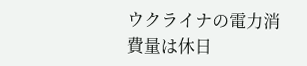ウクライナの電力消費量は休日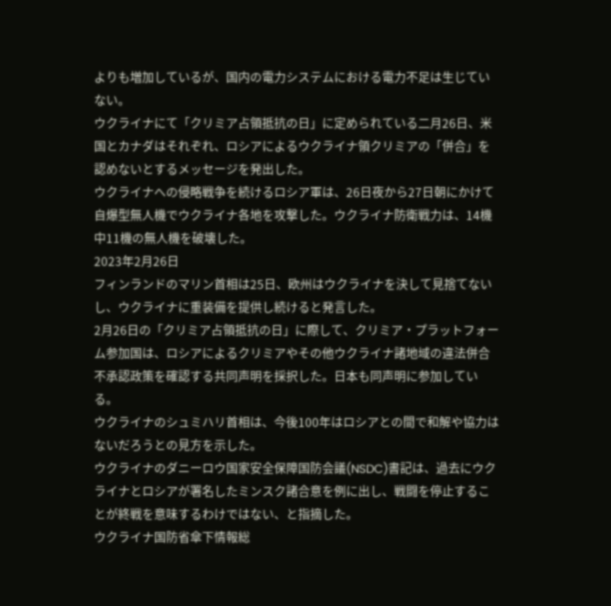よりも増加しているが、国内の電力システムにおける電力不足は生じていない。
ウクライナにて「クリミア占領抵抗の日」に定められている二月26日、米国とカナダはそれぞれ、ロシアによるウクライナ領クリミアの「併合」を認めないとするメッセージを発出した。
ウクライナへの侵略戦争を続けるロシア軍は、26日夜から27日朝にかけて自爆型無人機でウクライナ各地を攻撃した。ウクライナ防衛戦力は、14機中11機の無人機を破壊した。
2023年2月26日
フィンランドのマリン首相は25日、欧州はウクライナを決して見捨てないし、ウクライナに重装備を提供し続けると発言した。
2月26日の「クリミア占領抵抗の日」に際して、クリミア・プラットフォーム参加国は、ロシアによるクリミアやその他ウクライナ諸地域の違法併合不承認政策を確認する共同声明を採択した。日本も同声明に参加している。
ウクライナのシュミハリ首相は、今後100年はロシアとの間で和解や協力はないだろうとの見方を示した。
ウクライナのダニーロウ国家安全保障国防会議(NSDC)書記は、過去にウクライナとロシアが署名したミンスク諸合意を例に出し、戦闘を停止することが終戦を意味するわけではない、と指摘した。
ウクライナ国防省傘下情報総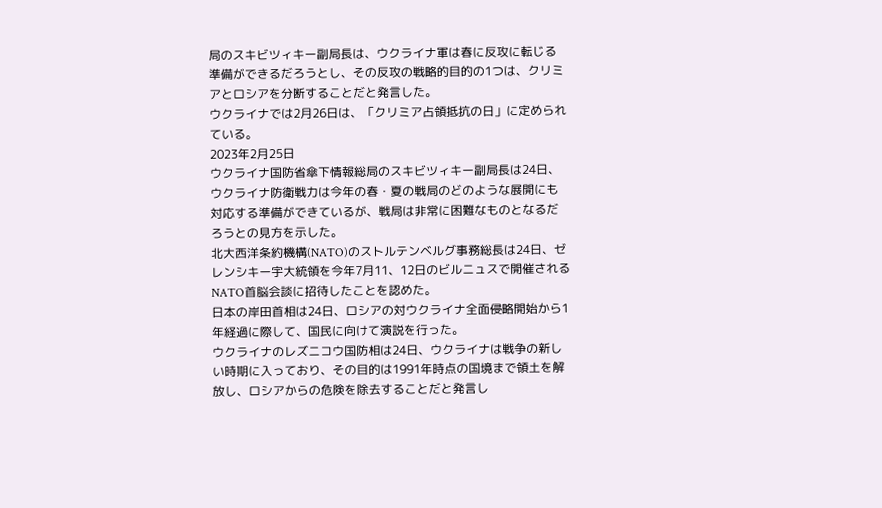局のスキビツィキー副局長は、ウクライナ軍は春に反攻に転じる準備ができるだろうとし、その反攻の戦略的目的の1つは、クリミアとロシアを分断することだと発言した。
ウクライナでは2月26日は、「クリミア占領抵抗の日」に定められている。
2023年2月25日
ウクライナ国防省傘下情報総局のスキビツィキー副局長は24日、ウクライナ防衛戦力は今年の春・夏の戦局のどのような展開にも対応する準備ができているが、戦局は非常に困難なものとなるだろうとの見方を示した。
北大西洋条約機構(NATO)のストルテンベルグ事務総長は24日、ゼレンシキー宇大統領を今年7月11、12日のビルニュスで開催されるNATO首脳会談に招待したことを認めた。
日本の岸田首相は24日、ロシアの対ウクライナ全面侵略開始から1年経過に際して、国民に向けて演説を行った。
ウクライナのレズニコウ国防相は24日、ウクライナは戦争の新しい時期に入っており、その目的は1991年時点の国境まで領土を解放し、ロシアからの危険を除去することだと発言し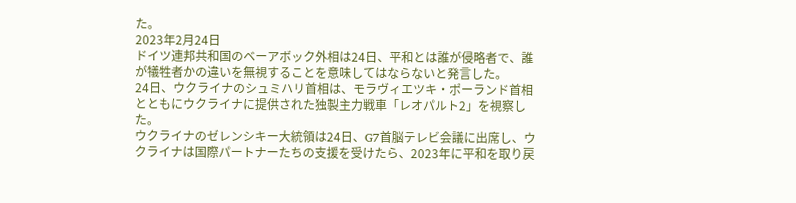た。
2023年2月24日
ドイツ連邦共和国のベーアボック外相は24日、平和とは誰が侵略者で、誰が犠牲者かの違いを無視することを意味してはならないと発言した。
24日、ウクライナのシュミハリ首相は、モラヴィエツキ・ポーランド首相とともにウクライナに提供された独製主力戦車「レオパルト2」を視察した。
ウクライナのゼレンシキー大統領は24日、G7首脳テレビ会議に出席し、ウクライナは国際パートナーたちの支援を受けたら、2023年に平和を取り戻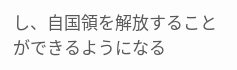し、自国領を解放することができるようになる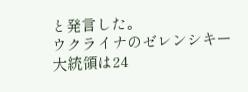と発言した。
ウクライナのゼレンシキー大統領は24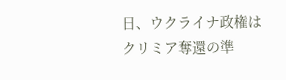日、ウクライナ政権はクリミア奪還の準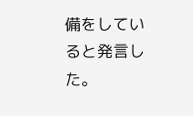備をしていると発言した。